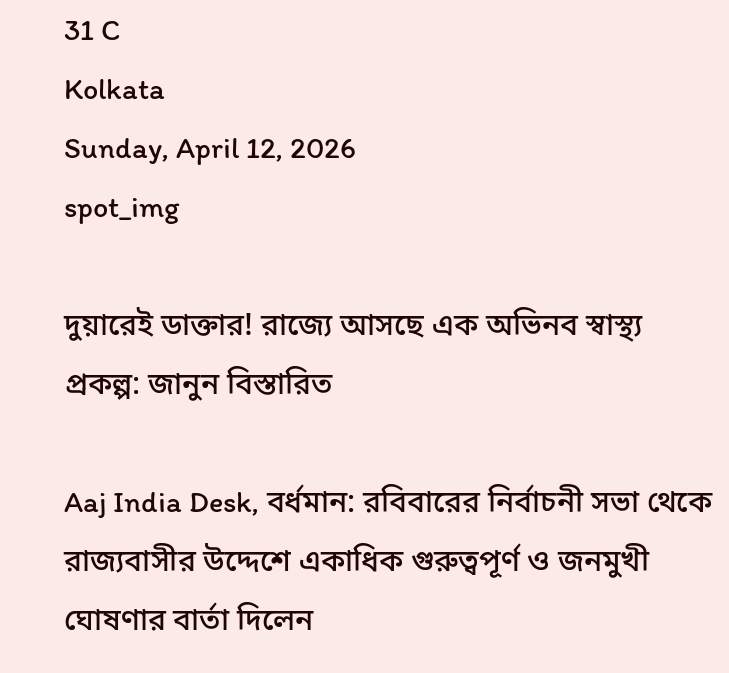31 C
Kolkata
Sunday, April 12, 2026
spot_img

দুয়ারেই ডাক্তার! রাজ্যে আসছে এক অভিনব স্বাস্থ্য প্রকল্প: জানুন বিস্তারিত

Aaj India Desk, বর্ধমান: রবিবারের নির্বাচনী সভা থেকে রাজ্যবাসীর উদ্দেশে একাধিক গুরুত্বপূর্ণ ও জনমুখী ঘোষণার বার্তা দিলেন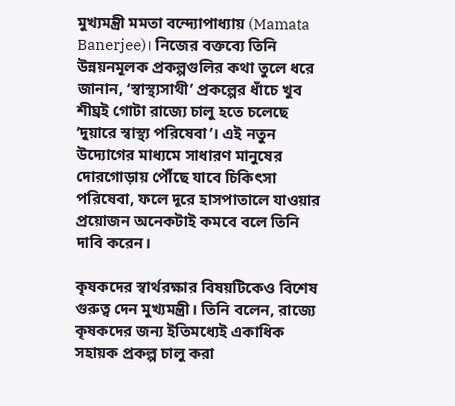মুখ্যমন্ত্রী মমতা বন্দ্যোপাধ্যায় (Mamata Banerjee)। নিজের বক্তব্যে তিনি উন্নয়নমূলক প্রকল্পগুলির কথা তুলে ধরে জানান, ‘স্বাস্থ্যসাথী’ প্রকল্পের ধাঁচে খুব শীঘ্রই গোটা রাজ্যে চালু হতে চলেছে ‘দুয়ারে স্বাস্থ্য পরিষেবা’। এই নতুন উদ্যোগের মাধ্যমে সাধারণ মানুষের দোরগোড়ায় পৌঁছে যাবে চিকিৎসা পরিষেবা, ফলে দূরে হাসপাতালে যাওয়ার প্রয়োজন অনেকটাই কমবে বলে তিনি দাবি করেন।

কৃষকদের স্বার্থরক্ষার বিষয়টিকেও বিশেষ গুরুত্ব দেন মুখ্যমন্ত্রী। তিনি বলেন, রাজ্যে কৃষকদের জন্য ইতিমধ্যেই একাধিক সহায়ক প্রকল্প চালু করা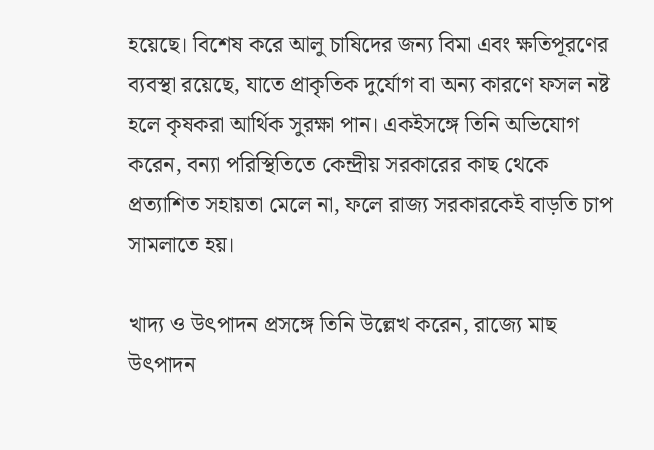হয়েছে। বিশেষ করে আলু চাষিদের জন্য বিমা এবং ক্ষতিপূরণের ব্যবস্থা রয়েছে, যাতে প্রাকৃতিক দুর্যোগ বা অন্য কারণে ফসল নষ্ট হলে কৃষকরা আর্থিক সুরক্ষা পান। একইসঙ্গে তিনি অভিযোগ করেন, বন্যা পরিস্থিতিতে কেন্দ্রীয় সরকারের কাছ থেকে প্রত্যাশিত সহায়তা মেলে না, ফলে রাজ্য সরকারকেই বাড়তি চাপ সামলাতে হয়।

খাদ্য ও উৎপাদন প্রসঙ্গে তিনি উল্লেখ করেন, রাজ্যে মাছ উৎপাদন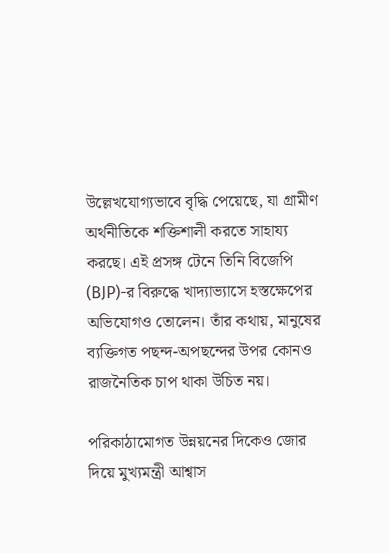উল্লেখযোগ্যভাবে বৃদ্ধি পেয়েছে, যা গ্রামীণ অর্থনীতিকে শক্তিশালী করতে সাহায্য করছে। এই প্রসঙ্গ টেনে তিনি বিজেপি (BJP)-র বিরুদ্ধে খাদ্যাভ্যাসে হস্তক্ষেপের অভিযোগও তোলেন। তাঁর কথায়, মানুষের ব্যক্তিগত পছন্দ-অপছন্দের উপর কোনও রাজনৈতিক চাপ থাকা উচিত নয়।

পরিকাঠামোগত উন্নয়নের দিকেও জোর দিয়ে মুখ্যমন্ত্রী আশ্বাস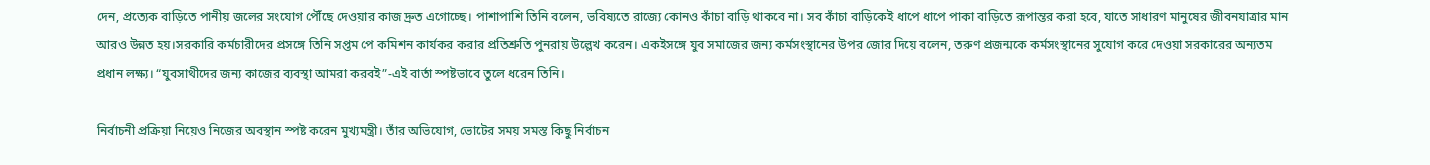দেন, প্রত্যেক বাড়িতে পানীয় জলের সংযোগ পৌঁছে দেওয়ার কাজ দ্রুত এগোচ্ছে। পাশাপাশি তিনি বলেন, ভবিষ্যতে রাজ্যে কোনও কাঁচা বাড়ি থাকবে না। সব কাঁচা বাড়িকেই ধাপে ধাপে পাকা বাড়িতে রূপান্তর করা হবে, যাতে সাধারণ মানুষের জীবনযাত্রার মান আরও উন্নত হয়।সরকারি কর্মচারীদের প্রসঙ্গে তিনি সপ্তম পে কমিশন কার্যকর করার প্রতিশ্রুতি পুনরায় উল্লেখ করেন। একইসঙ্গে যুব সমাজের জন্য কর্মসংস্থানের উপর জোর দিয়ে বলেন, তরুণ প্রজন্মকে কর্মসংস্থানের সুযোগ করে দেওয়া সরকারের অন্যতম প্রধান লক্ষ্য। “যুবসাথীদের জন্য কাজের ব্যবস্থা আমরা করবই”-এই বার্তা স্পষ্টভাবে তুলে ধরেন তিনি।

নির্বাচনী প্রক্রিয়া নিয়েও নিজের অবস্থান স্পষ্ট করেন মুখ্যমন্ত্রী। তাঁর অভিযোগ, ভোটের সময় সমস্ত কিছু নির্বাচন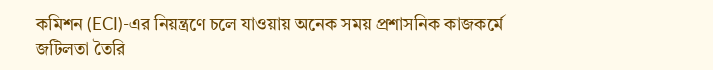কমিশন (ECI)-এর নিয়ন্ত্রণে চলে যাওয়ায় অনেক সময় প্রশাসনিক কাজকর্মে জটিলতা তৈরি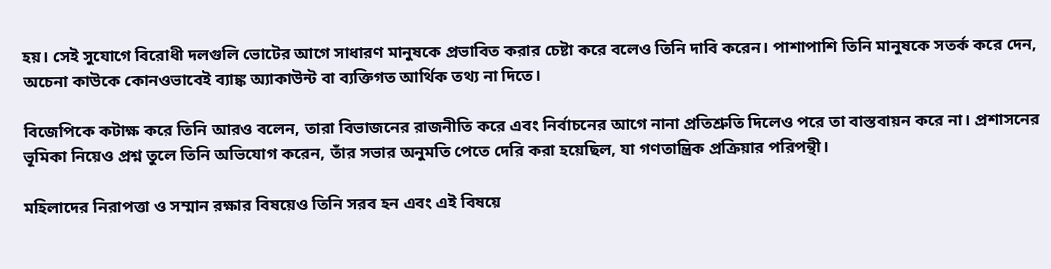হয়। সেই সুযোগে বিরোধী দলগুলি ভোটের আগে সাধারণ মানুষকে প্রভাবিত করার চেষ্টা করে বলেও তিনি দাবি করেন। পাশাপাশি তিনি মানুষকে সতর্ক করে দেন, অচেনা কাউকে কোনওভাবেই ব্যাঙ্ক অ্যাকাউন্ট বা ব্যক্তিগত আর্থিক তথ্য না দিতে।

বিজেপিকে কটাক্ষ করে তিনি আরও বলেন, তারা বিভাজনের রাজনীতি করে এবং নির্বাচনের আগে নানা প্রতিশ্রুতি দিলেও পরে তা বাস্তবায়ন করে না। প্রশাসনের ভূমিকা নিয়েও প্রশ্ন তুলে তিনি অভিযোগ করেন, তাঁর সভার অনুমতি পেতে দেরি করা হয়েছিল, যা গণতান্ত্রিক প্রক্রিয়ার পরিপন্থী।

মহিলাদের নিরাপত্তা ও সম্মান রক্ষার বিষয়েও তিনি সরব হন এবং এই বিষয়ে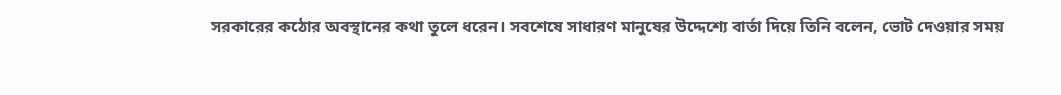সরকারের কঠোর অবস্থানের কথা তুলে ধরেন। সবশেষে সাধারণ মানুষের উদ্দেশ্যে বার্তা দিয়ে তিনি বলেন, ভোট দেওয়ার সময়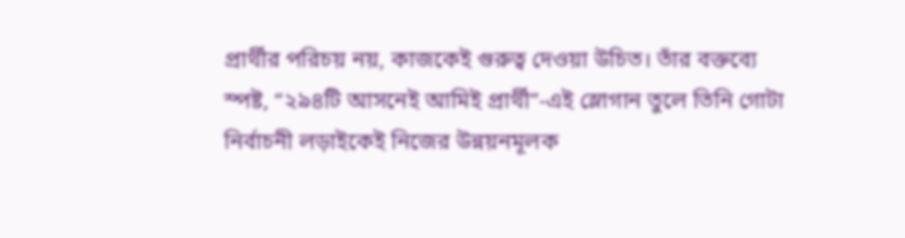প্রার্থীর পরিচয় নয়, কাজকেই গুরুত্ব দেওয়া উচিত। তাঁর বক্তব্যে স্পষ্ট, “২৯৪টি আসনেই আমিই প্রার্থী”-এই স্লোগান তুলে তিনি গোটা নির্বাচনী লড়াইকেই নিজের উন্নয়নমূলক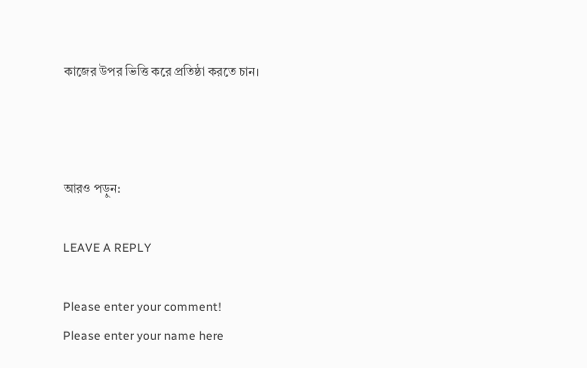কাজের উপর ভিত্তি করে প্রতিষ্ঠা করতে চান।



আরও পড়ুন:

LEAVE A REPLY

Please enter your comment!
Please enter your name here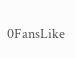0FansLike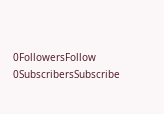0FollowersFollow
0SubscribersSubscribe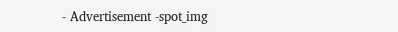- Advertisement -spot_img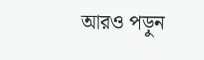আরও পড়ুন